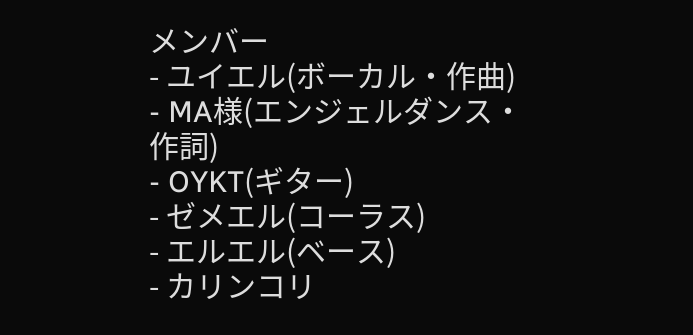メンバー
- ユイエル(ボーカル・作曲)
- MA様(エンジェルダンス・作詞)
- OYKT(ギター)
- ゼメエル(コーラス)
- エルエル(ベース)
- カリンコリ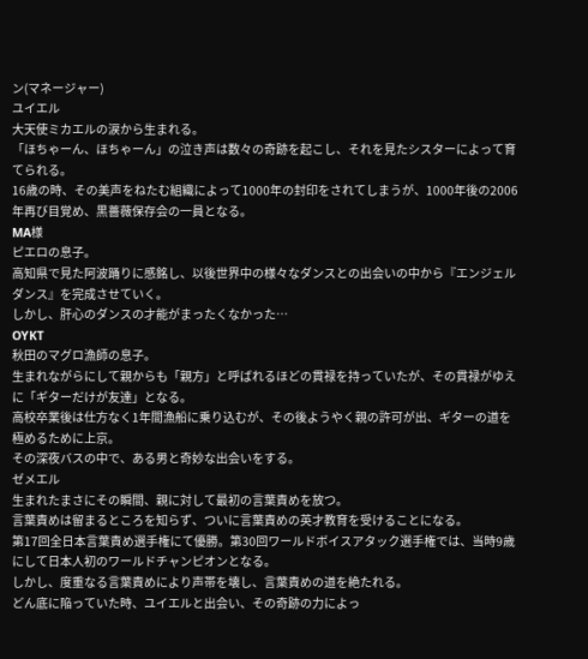ン(マネージャー)
ユイエル
大天使ミカエルの涙から生まれる。
「ほちゃーん、ほちゃーん」の泣き声は数々の奇跡を起こし、それを見たシスターによって育てられる。
16歳の時、その美声をねたむ組織によって1000年の封印をされてしまうが、1000年後の2006年再び目覚め、黒薔薇保存会の一員となる。
MA様
ピエロの息子。
高知県で見た阿波踊りに感銘し、以後世界中の様々なダンスとの出会いの中から『エンジェルダンス』を完成させていく。
しかし、肝心のダンスの才能がまったくなかった…
OYKT
秋田のマグロ漁師の息子。
生まれながらにして親からも「親方」と呼ばれるほどの貫禄を持っていたが、その貫禄がゆえに「ギターだけが友達」となる。
高校卒業後は仕方なく1年間漁船に乗り込むが、その後ようやく親の許可が出、ギターの道を極めるために上京。
その深夜バスの中で、ある男と奇妙な出会いをする。
ゼメエル
生まれたまさにその瞬間、親に対して最初の言葉責めを放つ。
言葉責めは留まるところを知らず、ついに言葉責めの英才教育を受けることになる。
第17回全日本言葉責め選手権にて優勝。第30回ワールドボイスアタック選手権では、当時9歳にして日本人初のワールドチャンピオンとなる。
しかし、度重なる言葉責めにより声帯を壊し、言葉責めの道を絶たれる。
どん底に陥っていた時、ユイエルと出会い、その奇跡の力によっ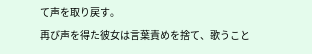て声を取り戻す。
再び声を得た彼女は言葉責めを捨て、歌うこと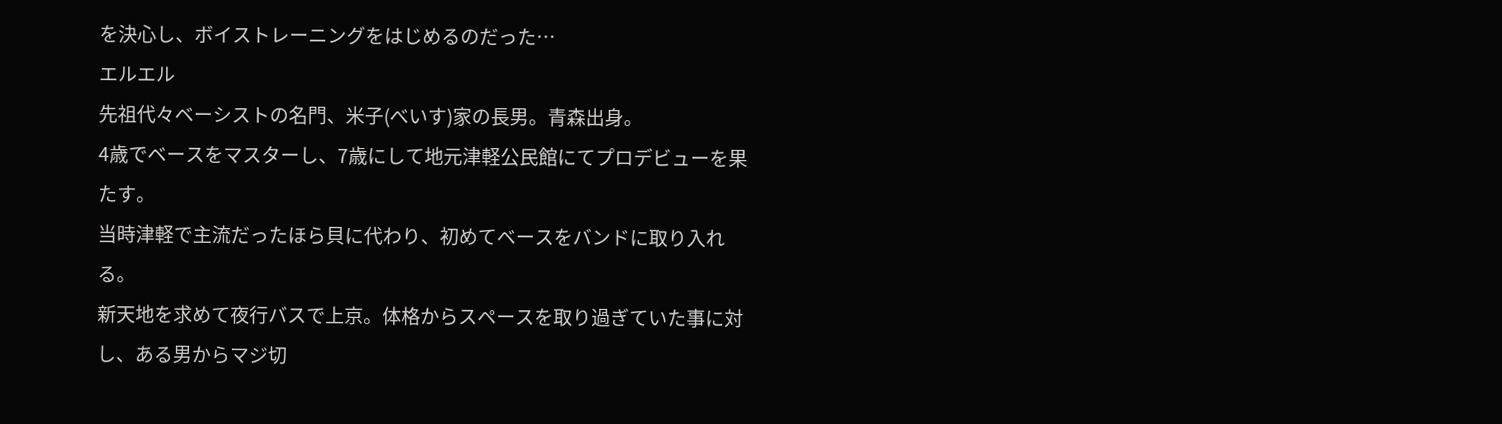を決心し、ボイストレーニングをはじめるのだった…
エルエル
先祖代々ベーシストの名門、米子(べいす)家の長男。青森出身。
4歳でベースをマスターし、7歳にして地元津軽公民館にてプロデビューを果たす。
当時津軽で主流だったほら貝に代わり、初めてベースをバンドに取り入れる。
新天地を求めて夜行バスで上京。体格からスペースを取り過ぎていた事に対し、ある男からマジ切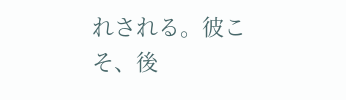れされる。彼こそ、後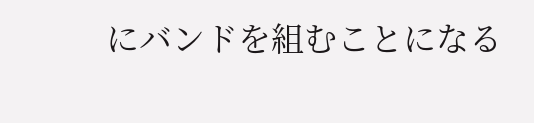にバンドを組むことになる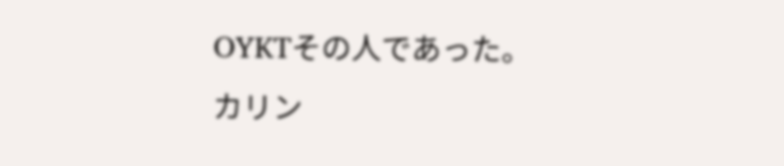OYKTその人であった。
カリン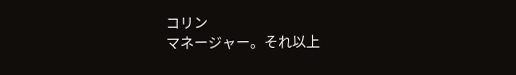コリン
マネージャー。それ以上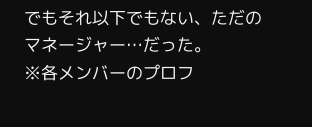でもそれ以下でもない、ただのマネージャー…だった。
※各メンバーのプロフ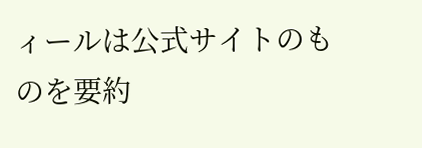ィールは公式サイトのものを要約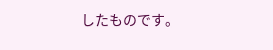したものです。